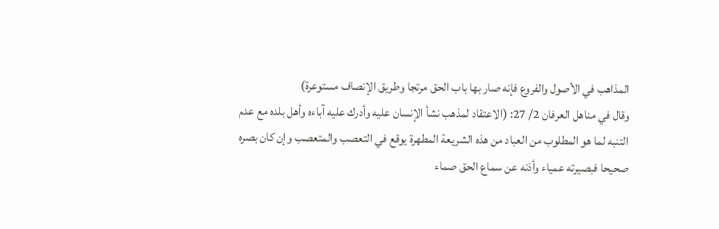المذاهب في الأصول والفروع فإنه صار بها باب الحق مرتجا وطريق الإنصاف مستوعرة)
وقال في مناهل العرفان 2/ 27: (الاعتقاد لمذهب نشأ الإنسان عليه وأدرك عليه آباءه وأهل بلده مع عدم التنبه لما هو المطلوب من العباد من هذه الشريعة المطهرة يوقع في التعصب والمتعصب وإن كان بصره صحيحا فبصيرته عمياء وأذنه عن سماع الحق صماء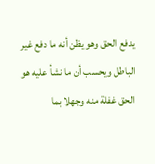يدفع الحق وهو يظن أنه ما دفع غير الباطل ويحسب أن ما نشأ عليه هو الحق غفلة منه وجهلا بما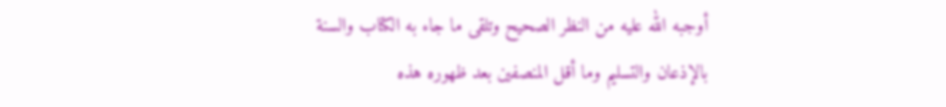أوجبه الله عليه من النظر الصحيح وتلقى ما جاء به الكتاب والسنة بالإذعان والتسليم وما أقل المنصفين بعد ظهوره هذه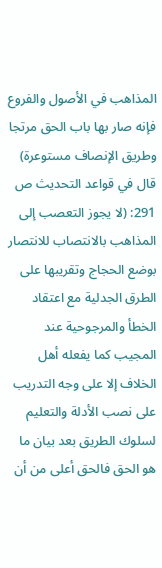المذاهب في الأصول والفروع فإنه صار بها باب الحق مرتجا وطريق الإنصاف مستوعرة)
قال في قواعد التحديث ص 291: (لا يجوز التعصب إلى المذاهب بالانتصاب للانتصار بوضع الحجاج وتقريبها على الطرق الجدلية مع اعتقاد الخطأ والمرجوحية عند المجيب كما يفعله أهل الخلاف إلا على وجه التدريب على نصب الأدلة والتعليم لسلوك الطريق بعد بيان ما هو الحق فالحق أعلى من أن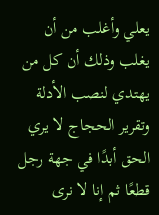يعلي وأغلب من أن يغلب وذلك أن كل من يهتدي لنصب الأدلة وتقرير الحجاج لا يري الحق أبدًا في جهة رجل قطعًا ثم إنا لا نرى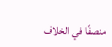منصفًا في الخلاف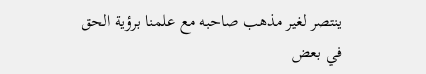ينتصر لغير مذهب صاحبه مع علمنا برؤية الحق في بعض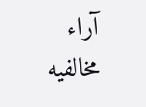آراء مخالفيه